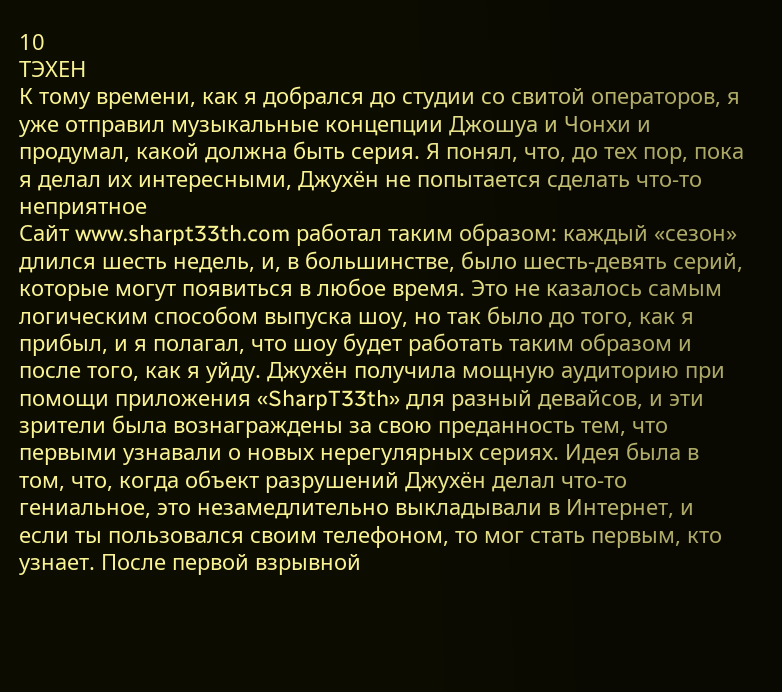10
ТЭХЕН
К тому времени, как я добрался до студии со свитой операторов, я уже отправил музыкальные концепции Джошуа и Чонхи и продумал, какой должна быть серия. Я понял, что, до тех пор, пока я делал их интересными, Джухён не попытается сделать что-то неприятное
Сайт www.sharpt33th.com работал таким образом: каждый «сезон» длился шесть недель, и, в большинстве, было шесть-девять серий, которые могут появиться в любое время. Это не казалось самым логическим способом выпуска шоу, но так было до того, как я прибыл, и я полагал, что шоу будет работать таким образом и после того, как я уйду. Джухён получила мощную аудиторию при помощи приложения «SharpT33th» для разный девайсов, и эти зрители была вознаграждены за свою преданность тем, что первыми узнавали о новых нерегулярных сериях. Идея была в том, что, когда объект разрушений Джухён делал что-то гениальное, это незамедлительно выкладывали в Интернет, и если ты пользовался своим телефоном, то мог стать первым, кто узнает. После первой взрывной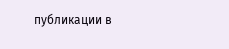публикации в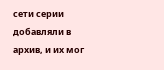сети серии добавляли в архив, и их мог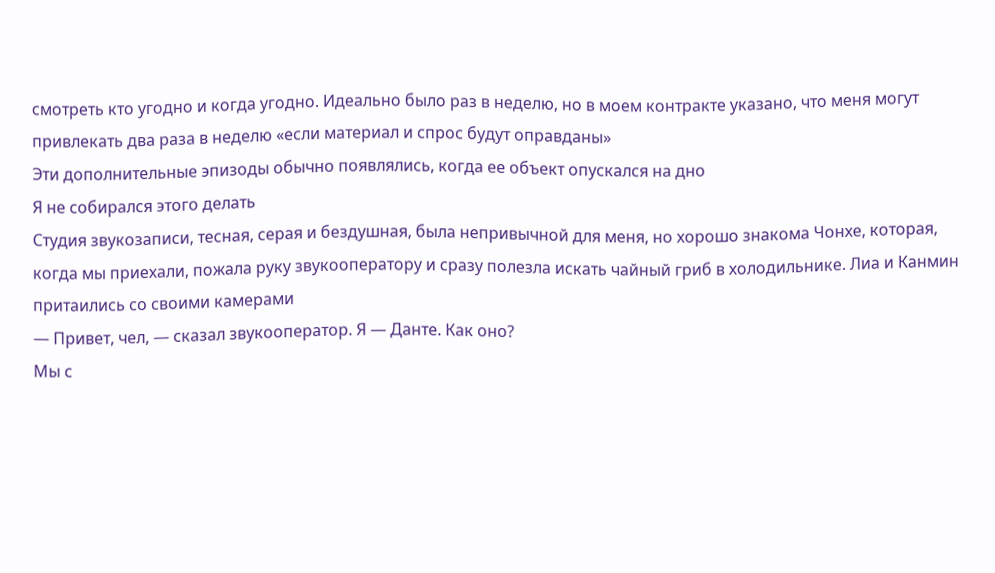смотреть кто угодно и когда угодно. Идеально было раз в неделю, но в моем контракте указано, что меня могут привлекать два раза в неделю «если материал и спрос будут оправданы»
Эти дополнительные эпизоды обычно появлялись, когда ее объект опускался на дно
Я не собирался этого делать
Студия звукозаписи, тесная, серая и бездушная, была непривычной для меня, но хорошо знакома Чонхе, которая, когда мы приехали, пожала руку звукооператору и сразу полезла искать чайный гриб в холодильнике. Лиа и Канмин притаились со своими камерами
— Привет, чел, — сказал звукооператор. Я — Данте. Как оно?
Мы с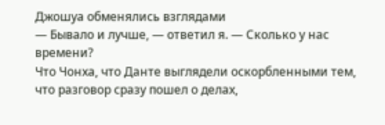Джошуа обменялись взглядами
— Бывало и лучше, — ответил я. — Сколько у нас времени?
Что Чонха, что Данте выглядели оскорбленными тем, что разговор сразу пошел о делах,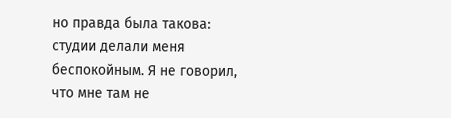но правда была такова: студии делали меня беспокойным. Я не говорил, что мне там не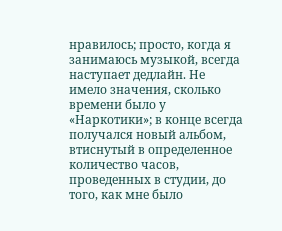нравилось; просто, когда я занимаюсь музыкой, всегда наступает дедлайн. Не имело значения, сколько времени было у «Наркотики»; в конце всегда получался новый альбом, втиснутый в определенное количество часов, проведенных в студии, до того, как мне было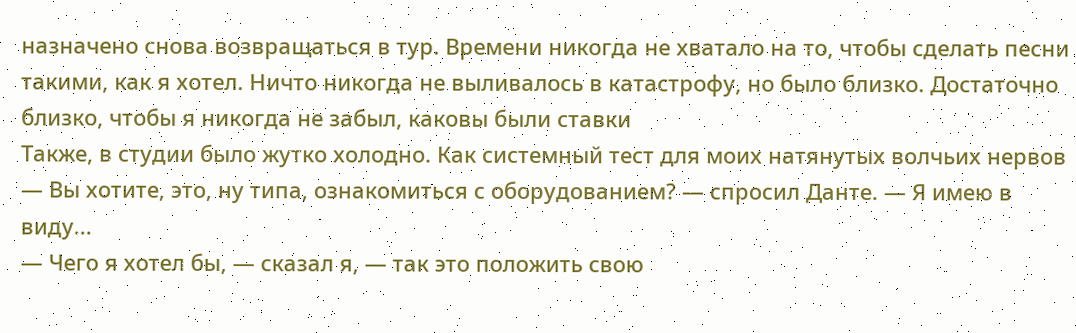назначено снова возвращаться в тур. Времени никогда не хватало на то, чтобы сделать песни такими, как я хотел. Ничто никогда не выливалось в катастрофу, но было близко. Достаточно близко, чтобы я никогда не забыл, каковы были ставки
Также, в студии было жутко холодно. Как системный тест для моих натянутых волчьих нервов
— Вы хотите, это, ну типа, ознакомиться с оборудованием? — спросил Данте. — Я имею в виду...
— Чего я хотел бы, — сказал я, — так это положить свою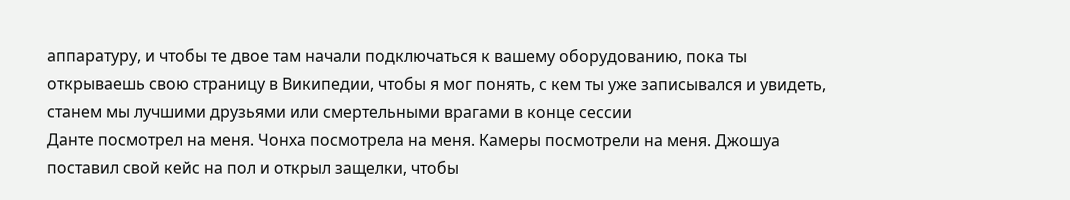аппаратуру, и чтобы те двое там начали подключаться к вашему оборудованию, пока ты открываешь свою страницу в Википедии, чтобы я мог понять, с кем ты уже записывался и увидеть, станем мы лучшими друзьями или смертельными врагами в конце сессии
Данте посмотрел на меня. Чонха посмотрела на меня. Камеры посмотрели на меня. Джошуа поставил свой кейс на пол и открыл защелки, чтобы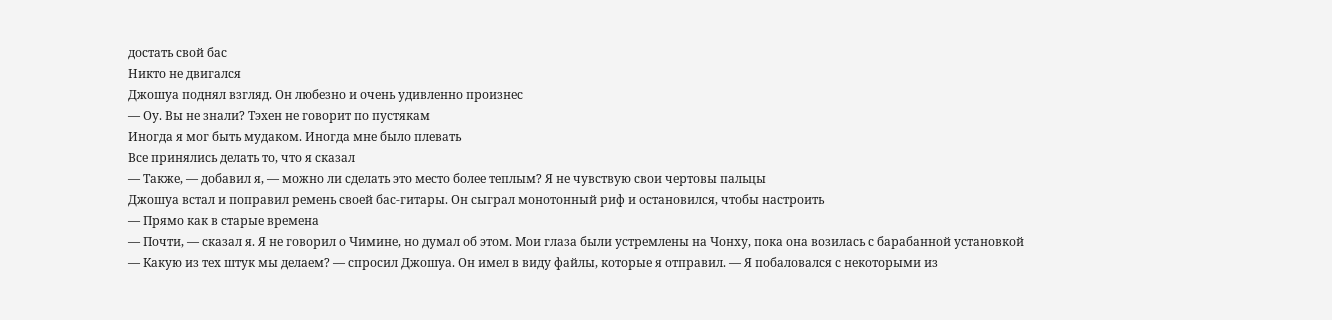достать свой бас
Никто не двигался
Джошуа поднял взгляд. Он любезно и очень удивленно произнес
— Оу. Вы не знали? Тэхен не говорит по пустякам
Иногда я мог быть мудаком. Иногда мне было плевать
Все принялись делать то, что я сказал
— Также, — добавил я, — можно ли сделать это место более теплым? Я не чувствую свои чертовы пальцы
Джошуа встал и поправил ремень своей бас-гитары. Он сыграл монотонный риф и остановился, чтобы настроить
— Прямо как в старые времена
— Почти, — сказал я. Я не говорил о Чимине, но думал об этом. Мои глаза были устремлены на Чонху, пока она возилась с барабанной установкой
— Какую из тех штук мы делаем? — спросил Джошуа. Он имел в виду файлы, которые я отправил. — Я побаловался с некоторыми из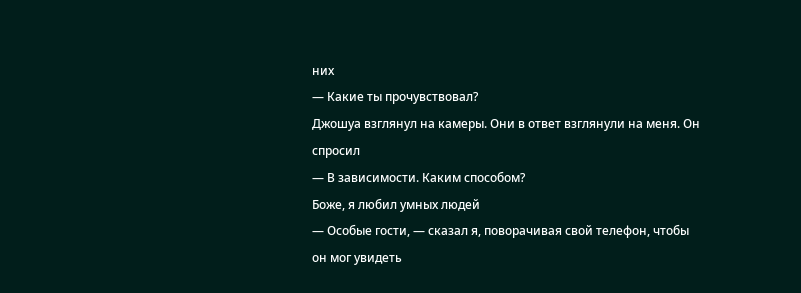них
— Какие ты прочувствовал?
Джошуа взглянул на камеры. Они в ответ взглянули на меня. Он спросил
— В зависимости. Каким способом?
Боже, я любил умных людей
— Особые гости, — сказал я, поворачивая свой телефон, чтобы он мог увидеть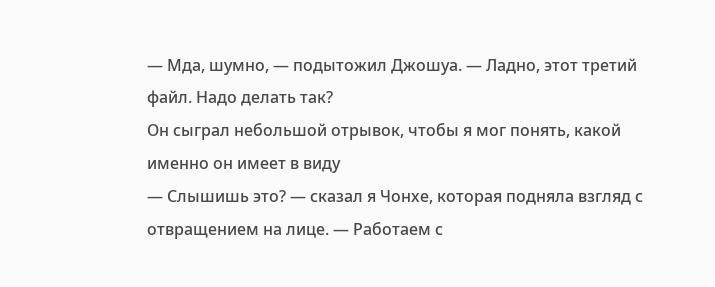— Мда, шумно, — подытожил Джошуа. — Ладно, этот третий файл. Надо делать так?
Он сыграл небольшой отрывок, чтобы я мог понять, какой именно он имеет в виду
— Слышишь это? — сказал я Чонхе, которая подняла взгляд с отвращением на лице. — Работаем с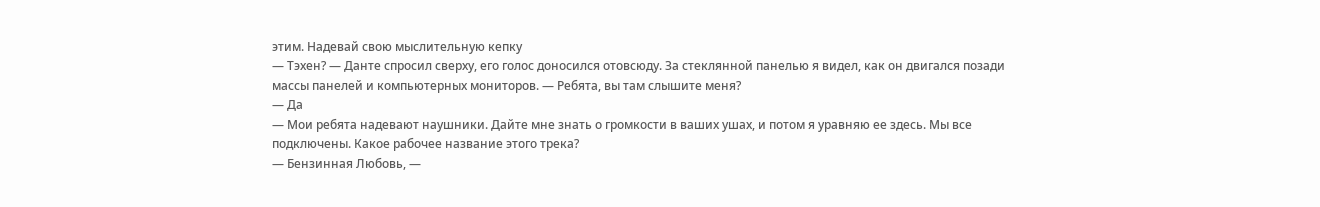этим. Надевай свою мыслительную кепку
— Тэхен? — Данте спросил сверху, его голос доносился отовсюду. За стеклянной панелью я видел, как он двигался позади массы панелей и компьютерных мониторов. — Ребята, вы там слышите меня?
— Да
— Мои ребята надевают наушники. Дайте мне знать о громкости в ваших ушах, и потом я уравняю ее здесь. Мы все подключены. Какое рабочее название этого трека?
— Бензинная Любовь, —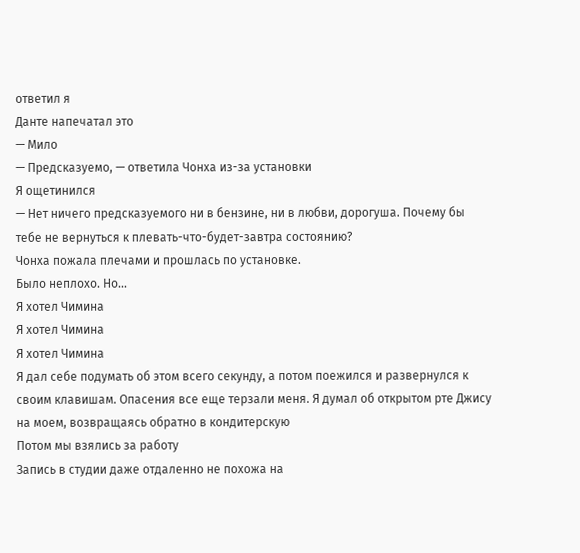ответил я
Данте напечатал это
— Мило
— Предсказуемо, — ответила Чонха из-за установки
Я ощетинился
— Нет ничего предсказуемого ни в бензине, ни в любви, дорогуша. Почему бы тебе не вернуться к плевать-что-будет-завтра состоянию?
Чонха пожала плечами и прошлась по установке.
Было неплохо. Но...
Я хотел Чимина
Я хотел Чимина
Я хотел Чимина
Я дал себе подумать об этом всего секунду, а потом поежился и развернулся к своим клавишам. Опасения все еще терзали меня. Я думал об открытом рте Джису на моем, возвращаясь обратно в кондитерскую
Потом мы взялись за работу
Запись в студии даже отдаленно не похожа на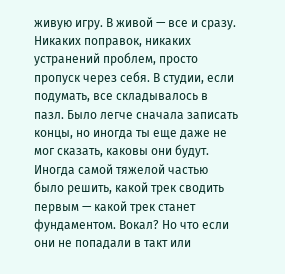живую игру. В живой — все и сразу. Никаких поправок, никаких устранений проблем, просто пропуск через себя. В студии, если подумать, все складывалось в пазл. Было легче сначала записать концы, но иногда ты еще даже не мог сказать, каковы они будут. Иногда самой тяжелой частью было решить, какой трек сводить первым — какой трек станет фундаментом. Вокал? Но что если они не попадали в такт или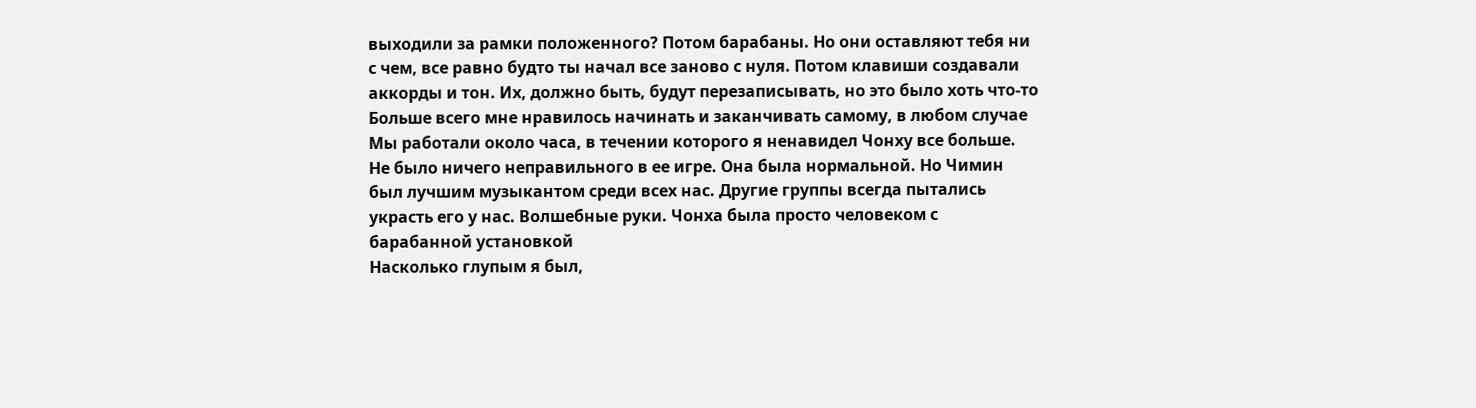выходили за рамки положенного? Потом барабаны. Но они оставляют тебя ни с чем, все равно будто ты начал все заново с нуля. Потом клавиши создавали аккорды и тон. Их, должно быть, будут перезаписывать, но это было хоть что-то
Больше всего мне нравилось начинать и заканчивать самому, в любом случае
Мы работали около часа, в течении которого я ненавидел Чонху все больше. Не было ничего неправильного в ее игре. Она была нормальной. Но Чимин был лучшим музыкантом среди всех нас. Другие группы всегда пытались украсть его у нас. Волшебные руки. Чонха была просто человеком с барабанной установкой
Насколько глупым я был,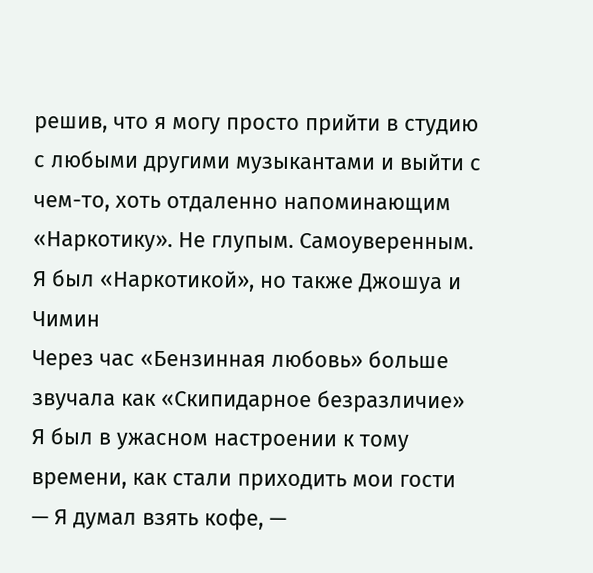решив, что я могу просто прийти в студию с любыми другими музыкантами и выйти с чем-то, хоть отдаленно напоминающим «Наркотику». Не глупым. Самоуверенным. Я был «Наркотикой», но также Джошуа и Чимин
Через час «Бензинная любовь» больше звучала как «Скипидарное безразличие»
Я был в ужасном настроении к тому времени, как стали приходить мои гости
— Я думал взять кофе, —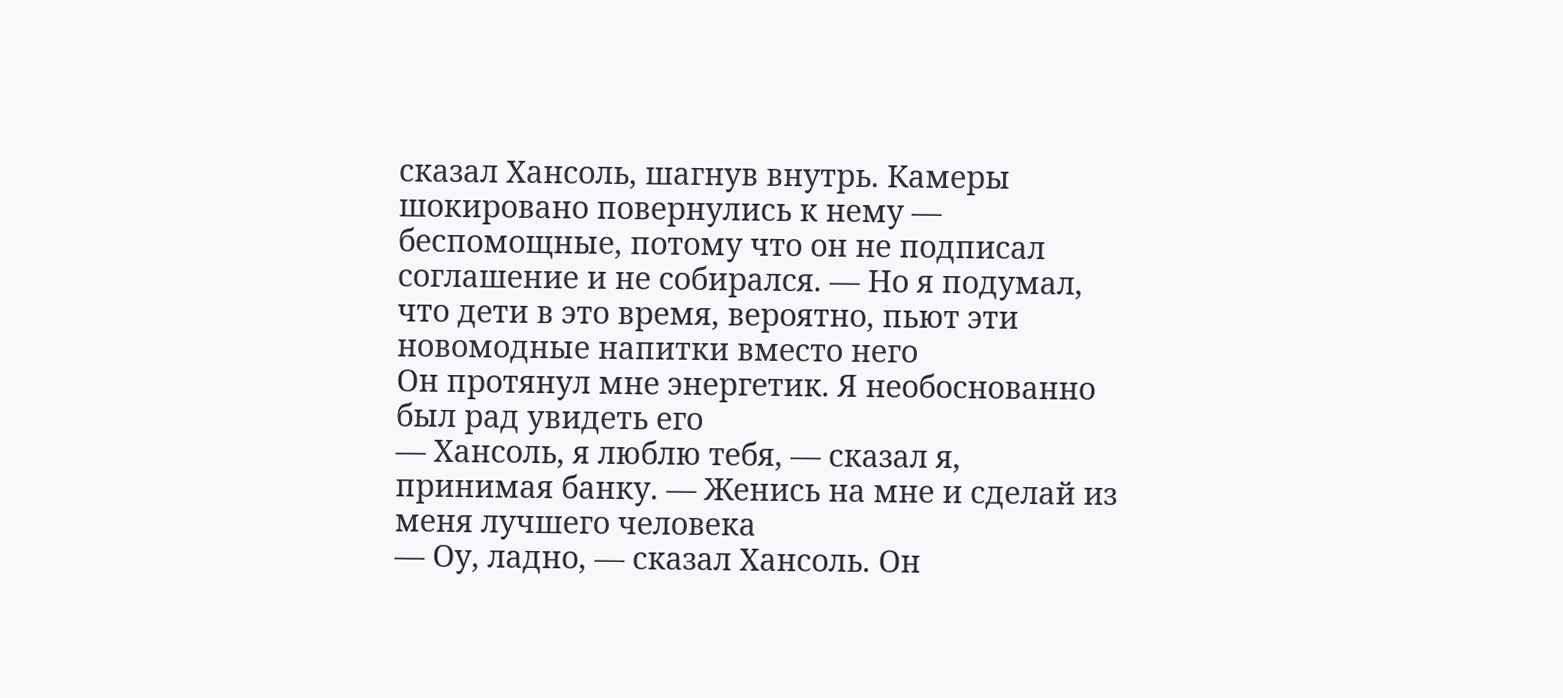сказал Хансоль, шагнув внутрь. Камеры шокировано повернулись к нему — беспомощные, потому что он не подписал соглашение и не собирался. — Но я подумал, что дети в это время, вероятно, пьют эти новомодные напитки вместо него
Он протянул мне энергетик. Я необоснованно был рад увидеть его
— Хансоль, я люблю тебя, — сказал я, принимая банку. — Женись на мне и сделай из меня лучшего человека
— Оу, ладно, — сказал Хансоль. Он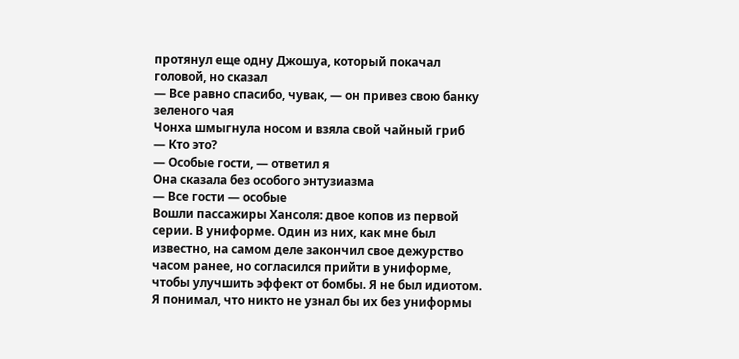протянул еще одну Джошуа, который покачал головой, но сказал
— Все равно спасибо, чувак, — он привез свою банку зеленого чая
Чонха шмыгнула носом и взяла свой чайный гриб
— Кто это?
— Особые гости, — ответил я
Она сказала без особого энтузиазма
— Все гости — особые
Вошли пассажиры Хансоля: двое копов из первой серии. В униформе. Один из них, как мне был известно, на самом деле закончил свое дежурство часом ранее, но согласился прийти в униформе, чтобы улучшить эффект от бомбы. Я не был идиотом. Я понимал, что никто не узнал бы их без униформы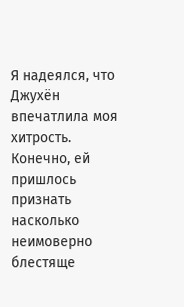Я надеялся, что Джухён впечатлила моя хитрость. Конечно, ей пришлось признать насколько неимоверно блестяще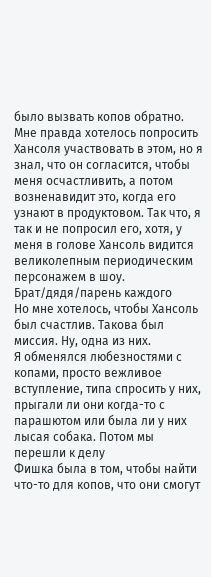было вызвать копов обратно. Мне правда хотелось попросить Хансоля участвовать в этом, но я знал, что он согласится, чтобы меня осчастливить, а потом возненавидит это, когда его узнают в продуктовом. Так что, я так и не попросил его, хотя, у меня в голове Хансоль видится великолепным периодическим персонажем в шоу. Брат/дядя/парень каждого
Но мне хотелось, чтобы Хансоль был счастлив. Такова был миссия. Ну, одна из них.
Я обменялся любезностями с копами, просто вежливое вступление, типа спросить у них, прыгали ли они когда-то с парашютом или была ли у них лысая собака. Потом мы перешли к делу
Фишка была в том, чтобы найти что-то для копов, что они смогут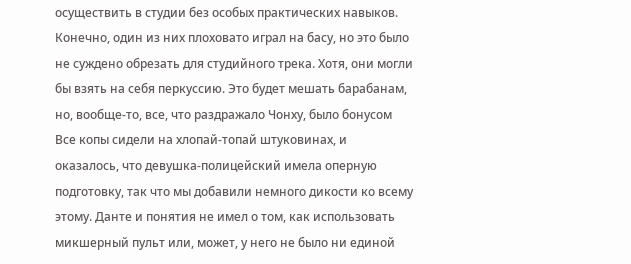осуществить в студии без особых практических навыков. Конечно, один из них плоховато играл на басу, но это было не суждено обрезать для студийного трека. Хотя, они могли бы взять на себя перкуссию. Это будет мешать барабанам, но, вообще-то, все, что раздражало Чонху, было бонусом
Все копы сидели на хлопай-топай штуковинах, и оказалось, что девушка-полицейский имела оперную подготовку, так что мы добавили немного дикости ко всему этому. Данте и понятия не имел о том, как использовать микшерный пульт или, может, у него не было ни единой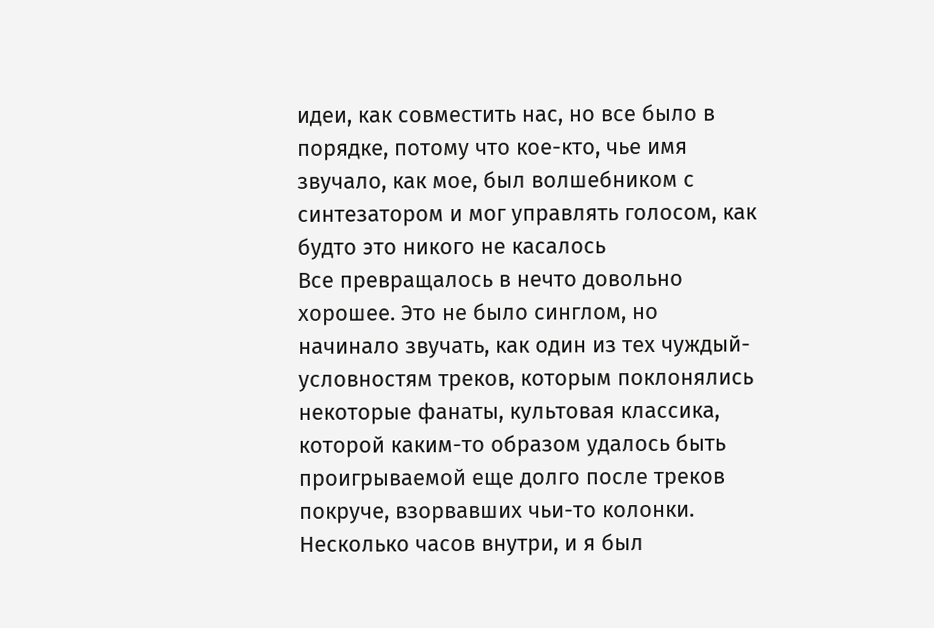идеи, как совместить нас, но все было в порядке, потому что кое-кто, чье имя звучало, как мое, был волшебником с синтезатором и мог управлять голосом, как будто это никого не касалось
Все превращалось в нечто довольно хорошее. Это не было синглом, но начинало звучать, как один из тех чуждый-условностям треков, которым поклонялись некоторые фанаты, культовая классика, которой каким-то образом удалось быть проигрываемой еще долго после треков покруче, взорвавших чьи-то колонки. Несколько часов внутри, и я был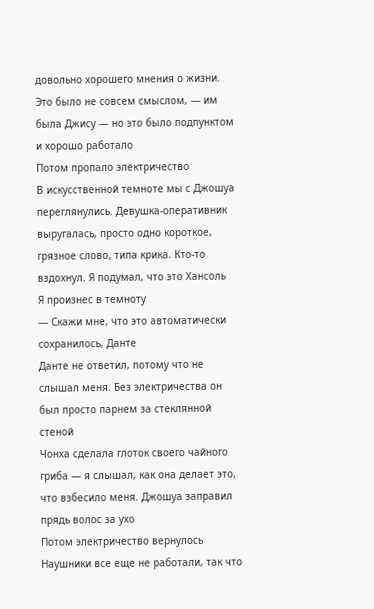довольно хорошего мнения о жизни. Это было не совсем смыслом, — им была Джису — но это было подпунктом и хорошо работало
Потом пропало электричество
В искусственной темноте мы с Джошуа переглянулись. Девушка-оперативник выругалась, просто одно короткое, грязное слово, типа крика. Кто-то вздохнул. Я подумал, что это Хансоль
Я произнес в темноту
— Скажи мне, что это автоматически сохранилось, Данте
Данте не ответил, потому что не слышал меня. Без электричества он был просто парнем за стеклянной стеной
Чонха сделала глоток своего чайного гриба — я слышал, как она делает это, что взбесило меня. Джошуа заправил прядь волос за ухо
Потом электричество вернулось
Наушники все еще не работали, так что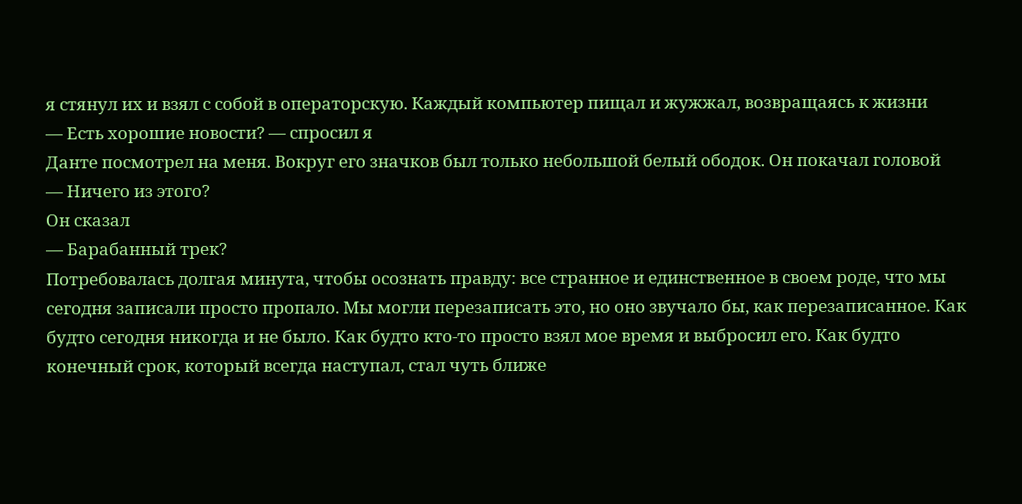я стянул их и взял с собой в операторскую. Каждый компьютер пищал и жужжал, возвращаясь к жизни
— Есть хорошие новости? — спросил я
Данте посмотрел на меня. Вокруг его значков был только небольшой белый ободок. Он покачал головой
— Ничего из этого?
Он сказал
— Барабанный трек?
Потребовалась долгая минута, чтобы осознать правду: все странное и единственное в своем роде, что мы сегодня записали просто пропало. Мы могли перезаписать это, но оно звучало бы, как перезаписанное. Как будто сегодня никогда и не было. Как будто кто-то просто взял мое время и выбросил его. Как будто конечный срок, который всегда наступал, стал чуть ближе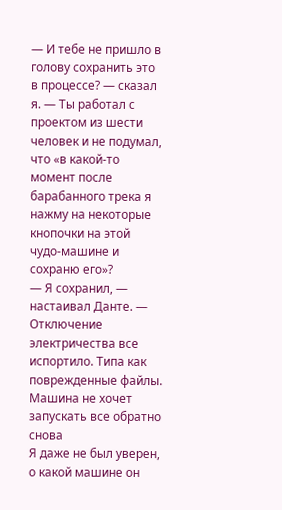— И тебе не пришло в голову сохранить это в процессе? — сказал я. — Ты работал с проектом из шести человек и не подумал, что «в какой-то момент после барабанного трека я нажму на некоторые кнопочки на этой чудо-машине и сохраню его»?
— Я сохранил, — настаивал Данте. — Отключение электричества все испортило. Типа как поврежденные файлы. Машина не хочет запускать все обратно снова
Я даже не был уверен, о какой машине он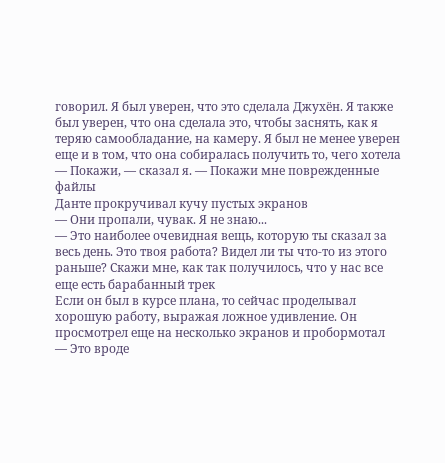говорил. Я был уверен, что это сделала Джухён. Я также был уверен, что она сделала это, чтобы заснять, как я теряю самообладание, на камеру. Я был не менее уверен еще и в том, что она собиралась получить то, чего хотела
— Покажи, — сказал я. — Покажи мне поврежденные файлы
Данте прокручивал кучу пустых экранов
— Они пропали, чувак. Я не знаю...
— Это наиболее очевидная вещь, которую ты сказал за весь день. Это твоя работа? Видел ли ты что-то из этого раньше? Скажи мне, как так получилось, что у нас все еще есть барабанный трек
Если он был в курсе плана, то сейчас проделывал хорошую работу, выражая ложное удивление. Он просмотрел еще на несколько экранов и пробормотал
— Это вроде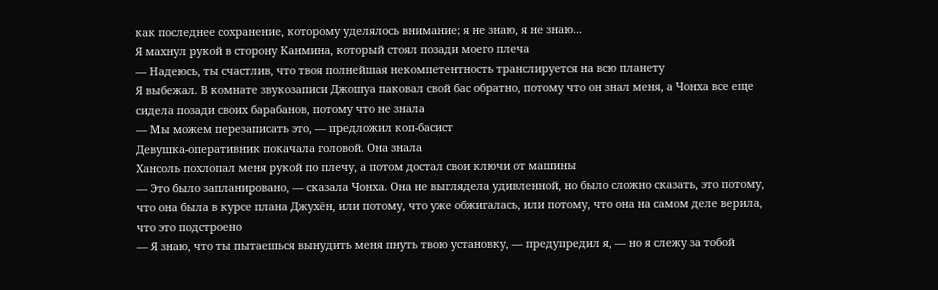как последнее сохранение, которому уделялось внимание; я не знаю, я не знаю...
Я махнул рукой в сторону Канмина, который стоял позади моего плеча
— Надеюсь, ты счастлив, что твоя полнейшая некомпетентность транслируется на всю планету
Я выбежал. В комнате звукозаписи Джошуа паковал свой бас обратно, потому что он знал меня, а Чонха все еще сидела позади своих барабанов, потому что не знала
— Мы можем перезаписать это, — предложил коп-басист
Девушка-оперативник покачала головой. Она знала
Хансоль похлопал меня рукой по плечу, а потом достал свои ключи от машины
— Это было запланировано, — сказала Чонха. Она не выглядела удивленной, но было сложно сказать, это потому, что она была в курсе плана Джухён, или потому, что уже обжигалась, или потому, что она на самом деле верила, что это подстроено
— Я знаю, что ты пытаешься вынудить меня пнуть твою установку, — предупредил я, — но я слежу за тобой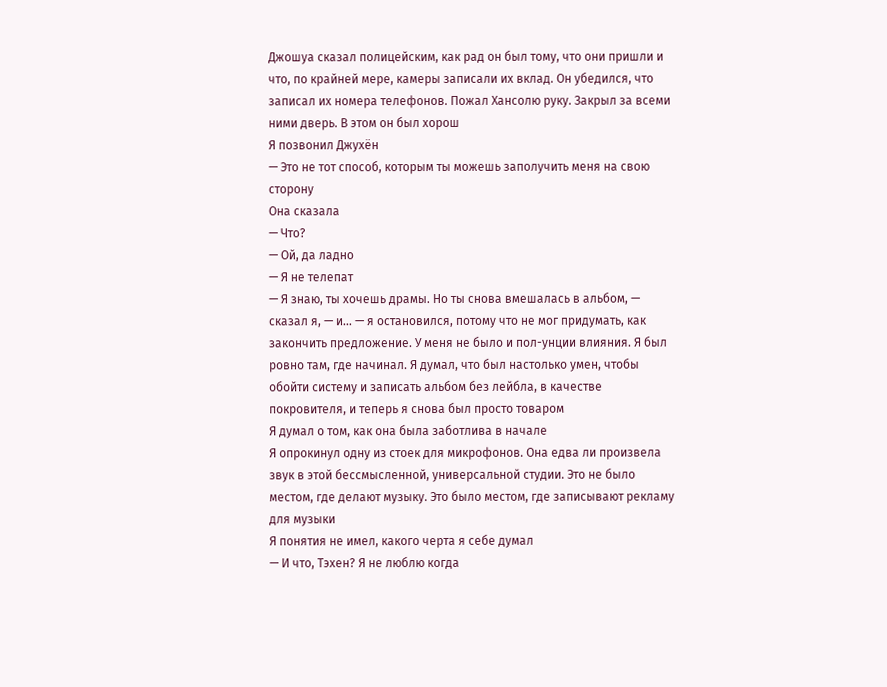Джошуа сказал полицейским, как рад он был тому, что они пришли и что, по крайней мере, камеры записали их вклад. Он убедился, что записал их номера телефонов. Пожал Хансолю руку. Закрыл за всеми ними дверь. В этом он был хорош
Я позвонил Джухён
— Это не тот способ, которым ты можешь заполучить меня на свою сторону
Она сказала
— Что?
— Ой, да ладно
— Я не телепат
— Я знаю, ты хочешь драмы. Но ты снова вмешалась в альбом, — сказал я, — и... — я остановился, потому что не мог придумать, как закончить предложение. У меня не было и пол-унции влияния. Я был ровно там, где начинал. Я думал, что был настолько умен, чтобы обойти систему и записать альбом без лейбла, в качестве покровителя, и теперь я снова был просто товаром
Я думал о том, как она была заботлива в начале
Я опрокинул одну из стоек для микрофонов. Она едва ли произвела звук в этой бессмысленной, универсальной студии. Это не было местом, где делают музыку. Это было местом, где записывают рекламу для музыки
Я понятия не имел, какого черта я себе думал
— И что, Тэхен? Я не люблю когда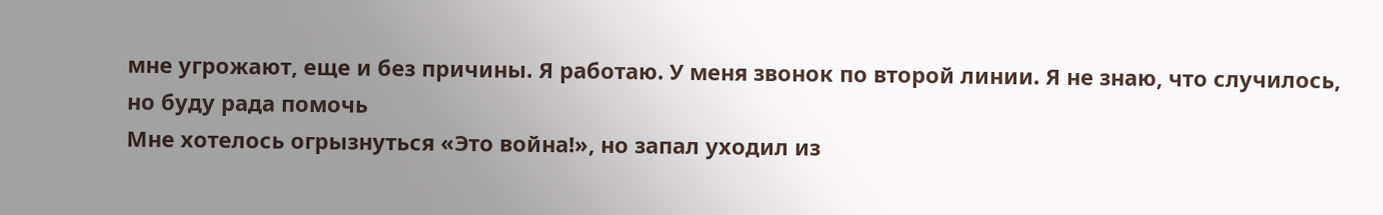мне угрожают, еще и без причины. Я работаю. У меня звонок по второй линии. Я не знаю, что случилось, но буду рада помочь
Мне хотелось огрызнуться «Это война!», но запал уходил из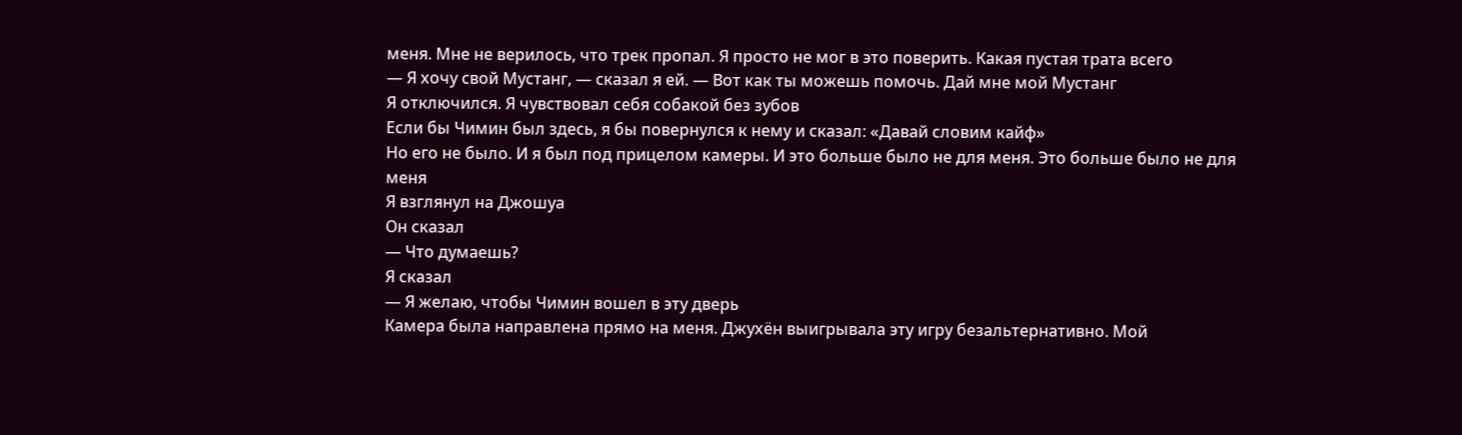меня. Мне не верилось, что трек пропал. Я просто не мог в это поверить. Какая пустая трата всего
— Я хочу свой Мустанг, — сказал я ей. — Вот как ты можешь помочь. Дай мне мой Мустанг
Я отключился. Я чувствовал себя собакой без зубов
Если бы Чимин был здесь, я бы повернулся к нему и сказал: «Давай словим кайф»
Но его не было. И я был под прицелом камеры. И это больше было не для меня. Это больше было не для меня
Я взглянул на Джошуа
Он сказал
— Что думаешь?
Я сказал
— Я желаю, чтобы Чимин вошел в эту дверь
Камера была направлена прямо на меня. Джухён выигрывала эту игру безальтернативно. Мой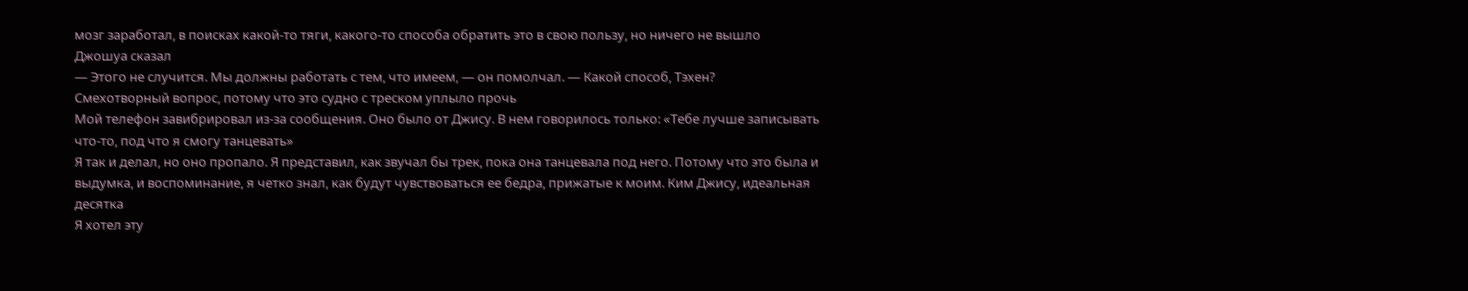мозг заработал, в поисках какой-то тяги, какого-то способа обратить это в свою пользу, но ничего не вышло
Джошуа сказал
— Этого не случится. Мы должны работать с тем, что имеем, — он помолчал. — Какой способ, Тэхен?
Смехотворный вопрос, потому что это судно с треском уплыло прочь
Мой телефон завибрировал из-за сообщения. Оно было от Джису. В нем говорилось только: «Тебе лучше записывать что-то, под что я смогу танцевать»
Я так и делал, но оно пропало. Я представил, как звучал бы трек, пока она танцевала под него. Потому что это была и выдумка, и воспоминание, я четко знал, как будут чувствоваться ее бедра, прижатые к моим. Ким Джису, идеальная десятка
Я хотел эту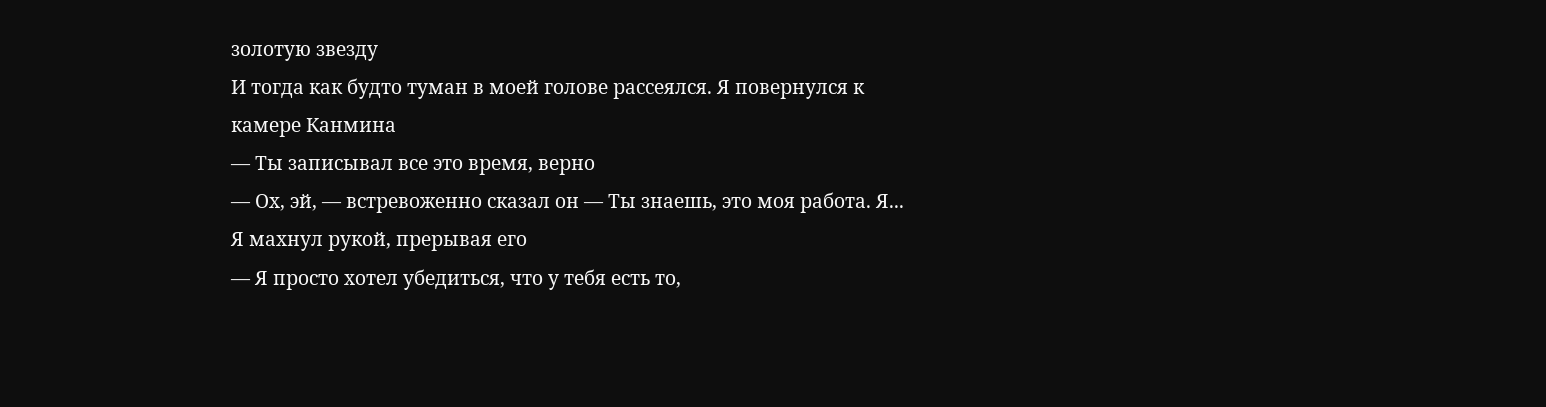золотую звезду
И тогда как будто туман в моей голове рассеялся. Я повернулся к камере Канмина
— Ты записывал все это время, верно
— Ох, эй, — встревоженно сказал он — Ты знаешь, это моя работа. Я...
Я махнул рукой, прерывая его
— Я просто хотел убедиться, что у тебя есть то,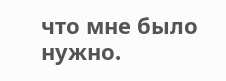что мне было нужно.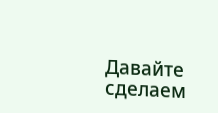Давайте сделаем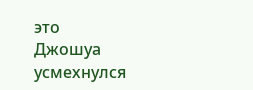это
Джошуа усмехнулся